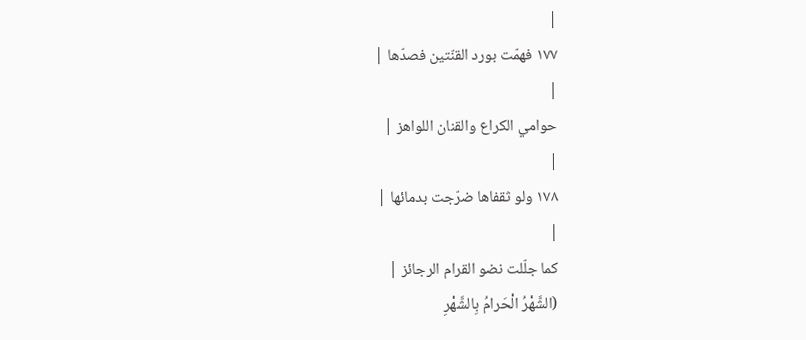|
١٧٧ فهمّت بورد القنّتين فصدّها |
|
حوامي الكراع والقنان اللواهز |
|
١٧٨ ولو ثقفاها ضرّجت بدمائها |
|
كما جلّلت نضو القرام الرجائز |
(الشَّهْرُ الْحَرامُ بِالشَّهْرِ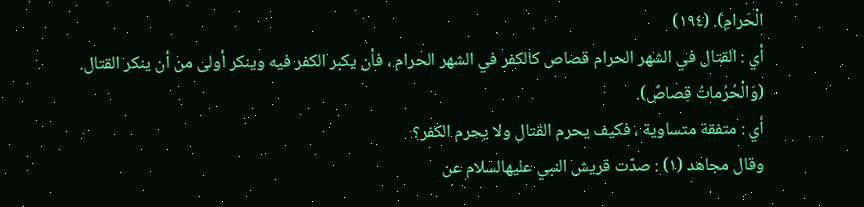الْحَرامِ). (١٩٤)
أي : القتال في الشهر الحرام قصاص كالكفر في الشهر الحرام ، فأن يكبر الكفر فيه وينكر أولى من أن ينكر القتال.
(وَالْحُرُماتُ قِصاصٌ).
أي : متفقة متساوية ، فكيف يحرم القتال ولا يحرم الكفر؟
وقال مجاهد (١) : صدّت قريش النبي عليهالسلام عن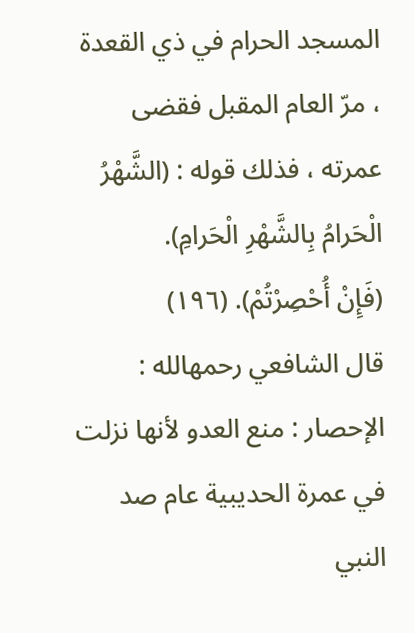المسجد الحرام في ذي القعدة ، مرّ العام المقبل فقضى عمرته ، فذلك قوله : (الشَّهْرُ الْحَرامُ بِالشَّهْرِ الْحَرامِ).
(فَإِنْ أُحْصِرْتُمْ). (١٩٦)
قال الشافعي رحمهالله : الإحصار : منع العدو لأنها نزلت في عمرة الحديبية عام صد النبي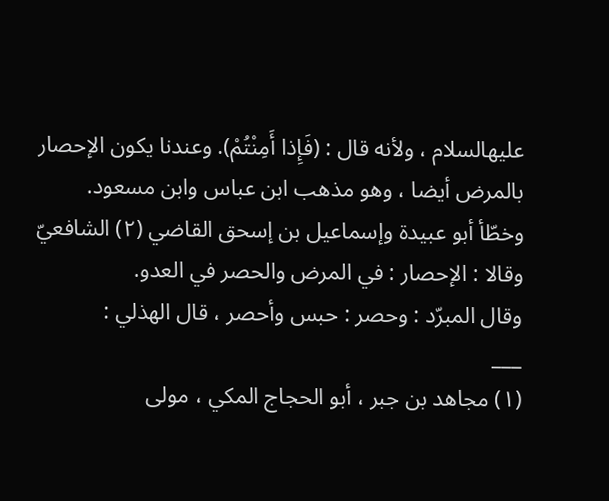عليهالسلام ، ولأنه قال : (فَإِذا أَمِنْتُمْ). وعندنا يكون الإحصار بالمرض أيضا ، وهو مذهب ابن عباس وابن مسعود.
وخطّأ أبو عبيدة وإسماعيل بن إسحق القاضي (٢) الشافعيّ وقالا : الإحصار : في المرض والحصر في العدو.
وقال المبرّد : وحصر : حبس وأحصر ، قال الهذلي :
___
(١) مجاهد بن جبر ، أبو الحجاج المكي ، مولى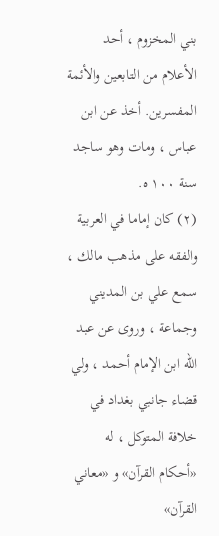بني المخزوم ، أحد الأعلام من التابعين والأئمة المفسرين. أخذ عن ابن عباس ، ومات وهو ساجد سنة ١٠٠ ه.
(٢) كان إماما في العربية والفقه على مذهب مالك ، سمع علي بن المديني وجماعة ، وروى عن عبد الله ابن الإمام أحمد ، ولي قضاء جانبي بغداد في خلافة المتوكل ، له «أحكام القرآن» و «معاني القرآن»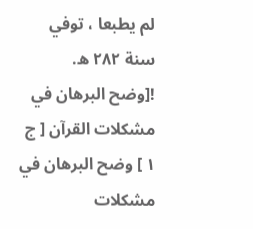لم يطبعا ، توفي سنة ٢٨٢ ه.
![وضح البرهان في مشكلات القرآن [ ج ١ ] وضح البرهان في مشكلات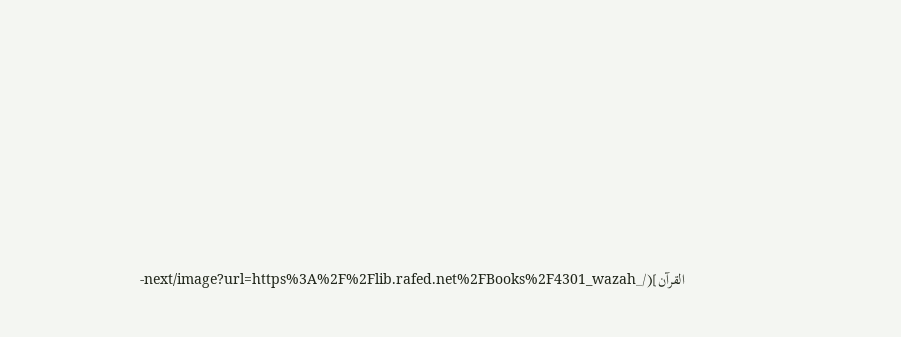القرآن](/_next/image?url=https%3A%2F%2Flib.rafed.net%2FBooks%2F4301_wazah-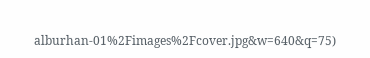alburhan-01%2Fimages%2Fcover.jpg&w=640&q=75)